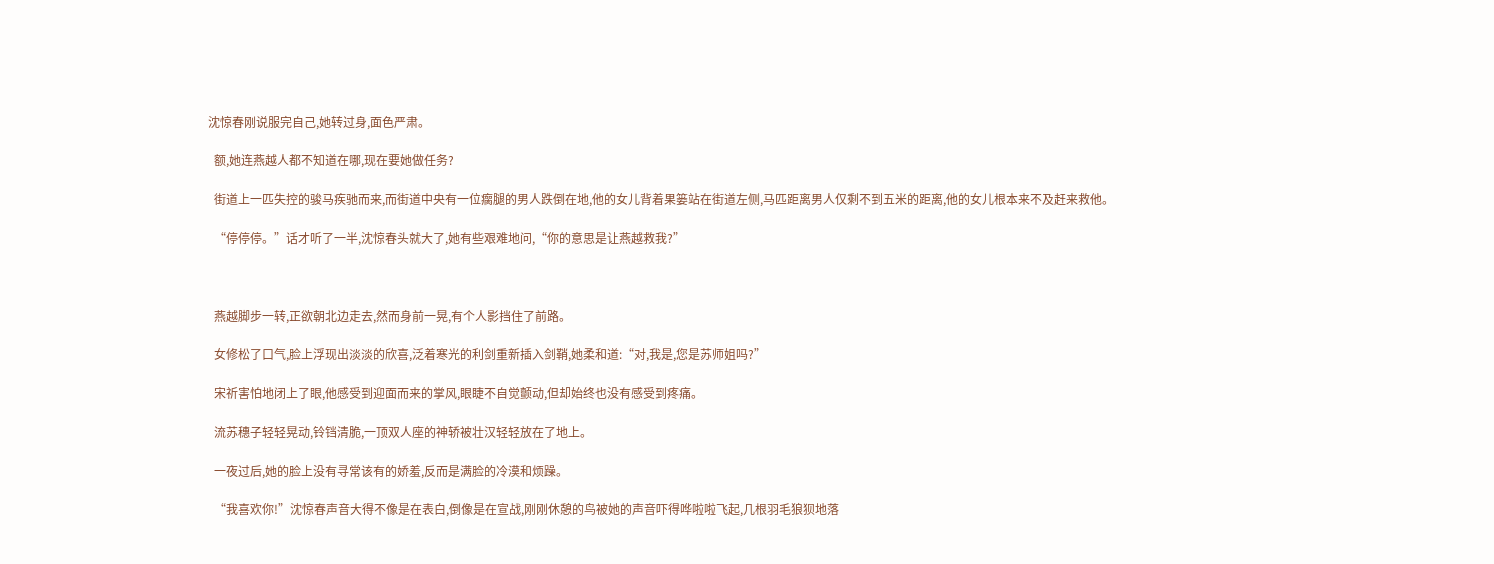沈惊春刚说服完自己,她转过身,面色严肃。

  额,她连燕越人都不知道在哪,现在要她做任务?

  街道上一匹失控的骏马疾驰而来,而街道中央有一位瘸腿的男人跌倒在地,他的女儿背着果篓站在街道左侧,马匹距离男人仅剩不到五米的距离,他的女儿根本来不及赶来救他。

  “停停停。”话才听了一半,沈惊春头就大了,她有些艰难地问,“你的意思是让燕越救我?”



  燕越脚步一转,正欲朝北边走去,然而身前一晃,有个人影挡住了前路。

  女修松了口气,脸上浮现出淡淡的欣喜,泛着寒光的利剑重新插入剑鞘,她柔和道:“对,我是,您是苏师姐吗?”

  宋祈害怕地闭上了眼,他感受到迎面而来的掌风,眼睫不自觉颤动,但却始终也没有感受到疼痛。

  流苏穗子轻轻晃动,铃铛清脆,一顶双人座的神轿被壮汉轻轻放在了地上。

  一夜过后,她的脸上没有寻常该有的娇羞,反而是满脸的冷漠和烦躁。

  “我喜欢你!”沈惊春声音大得不像是在表白,倒像是在宣战,刚刚休憩的鸟被她的声音吓得哗啦啦飞起,几根羽毛狼狈地落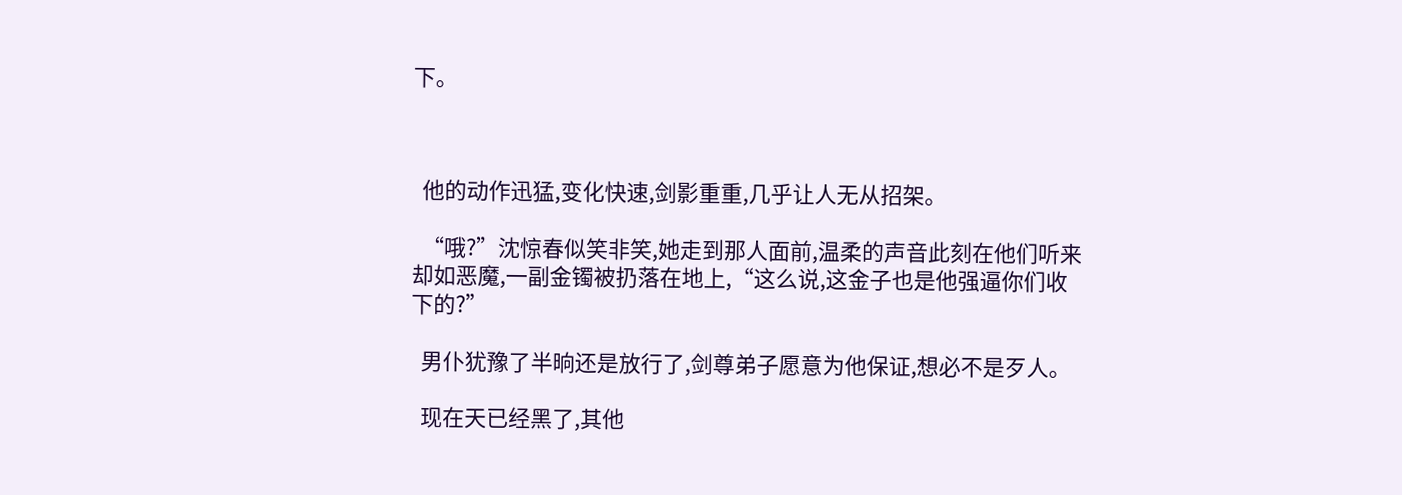下。



  他的动作迅猛,变化快速,剑影重重,几乎让人无从招架。

  “哦?”沈惊春似笑非笑,她走到那人面前,温柔的声音此刻在他们听来却如恶魔,一副金镯被扔落在地上,“这么说,这金子也是他强逼你们收下的?”

  男仆犹豫了半晌还是放行了,剑尊弟子愿意为他保证,想必不是歹人。

  现在天已经黑了,其他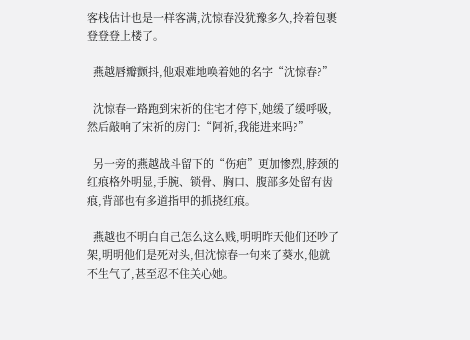客栈估计也是一样客满,沈惊春没犹豫多久,拎着包裹登登登上楼了。

  燕越唇瓣颤抖,他艰难地唤着她的名字“沈惊春?”

  沈惊春一路跑到宋祈的住宅才停下,她缓了缓呼吸,然后敲响了宋祈的房门:“阿祈,我能进来吗?”

  另一旁的燕越战斗留下的“伤疤”更加惨烈,脖颈的红痕格外明显,手腕、锁骨、胸口、腹部多处留有齿痕,背部也有多道指甲的抓挠红痕。

  燕越也不明白自己怎么这么贱,明明昨天他们还吵了架,明明他们是死对头,但沈惊春一句来了葵水,他就不生气了,甚至忍不住关心她。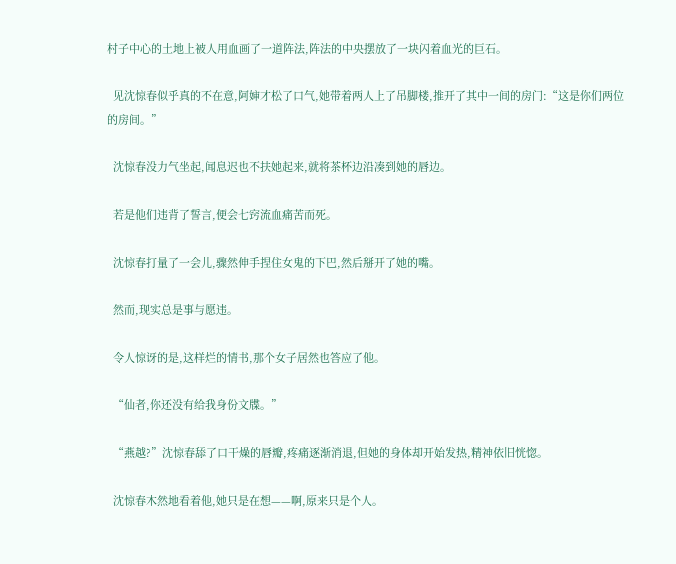村子中心的土地上被人用血画了一道阵法,阵法的中央摆放了一块闪着血光的巨石。

  见沈惊春似乎真的不在意,阿婶才松了口气,她带着两人上了吊脚楼,推开了其中一间的房门:“这是你们两位的房间。”

  沈惊春没力气坐起,闻息迟也不扶她起来,就将茶杯边沿凑到她的唇边。

  若是他们违背了誓言,便会七窍流血痛苦而死。

  沈惊春打量了一会儿,骤然伸手捏住女鬼的下巴,然后掰开了她的嘴。

  然而,现实总是事与愿违。

  令人惊讶的是,这样烂的情书,那个女子居然也答应了他。

  “仙者,你还没有给我身份文牒。”

  “燕越?”沈惊春舔了口干燥的唇瓣,疼痛逐渐消退,但她的身体却开始发热,精神依旧恍惚。

  沈惊春木然地看着他,她只是在想——啊,原来只是个人。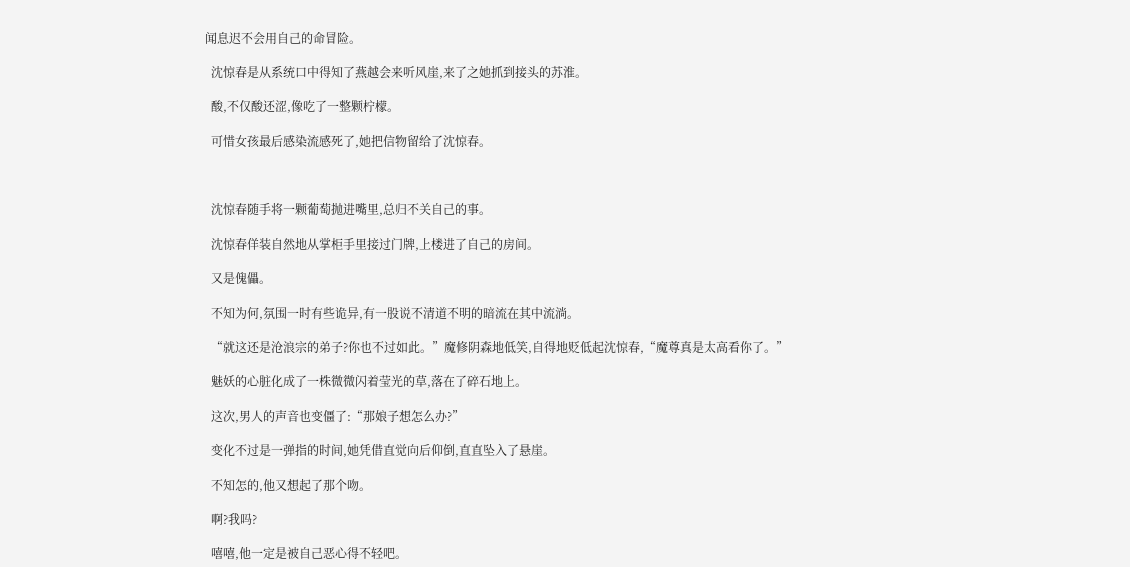闻息迟不会用自己的命冒险。

  沈惊春是从系统口中得知了燕越会来听风崖,来了之她抓到接头的苏淮。

  酸,不仅酸还涩,像吃了一整颗柠檬。

  可惜女孩最后感染流感死了,她把信物留给了沈惊春。



  沈惊春随手将一颗葡萄抛进嘴里,总归不关自己的事。

  沈惊春佯装自然地从掌柜手里接过门牌,上楼进了自己的房间。

  又是傀儡。

  不知为何,氛围一时有些诡异,有一股说不清道不明的暗流在其中流淌。

  “就这还是沧浪宗的弟子?你也不过如此。”魔修阴森地低笑,自得地贬低起沈惊春,“魔尊真是太高看你了。”

  魅妖的心脏化成了一株微微闪着莹光的草,落在了碎石地上。

  这次,男人的声音也变僵了:“那娘子想怎么办?”

  变化不过是一弹指的时间,她凭借直觉向后仰倒,直直坠入了悬崖。

  不知怎的,他又想起了那个吻。

  啊?我吗?

  嘻嘻,他一定是被自己恶心得不轻吧。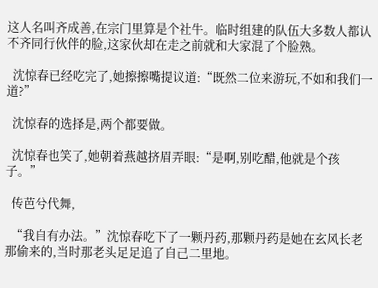这人名叫齐成善,在宗门里算是个社牛。临时组建的队伍大多数人都认不齐同行伙伴的脸,这家伙却在走之前就和大家混了个脸熟。

  沈惊春已经吃完了,她擦擦嘴提议道:“既然二位来游玩,不如和我们一道?”

  沈惊春的选择是,两个都要做。

  沈惊春也笑了,她朝着燕越挤眉弄眼:“是啊,别吃醋,他就是个孩子。”

  传芭兮代舞,

  “我自有办法。”沈惊春吃下了一颗丹药,那颗丹药是她在玄风长老那偷来的,当时那老头足足追了自己二里地。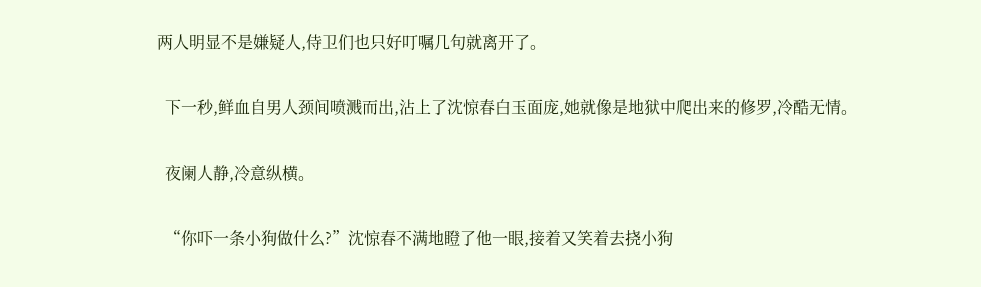两人明显不是嫌疑人,侍卫们也只好叮嘱几句就离开了。

  下一秒,鲜血自男人颈间喷溅而出,沾上了沈惊春白玉面庞,她就像是地狱中爬出来的修罗,冷酷无情。

  夜阑人静,冷意纵横。

  “你吓一条小狗做什么?”沈惊春不满地瞪了他一眼,接着又笑着去挠小狗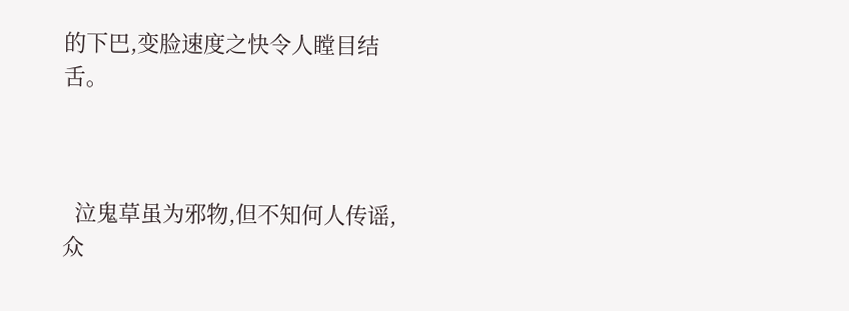的下巴,变脸速度之快令人瞠目结舌。



  泣鬼草虽为邪物,但不知何人传谣,众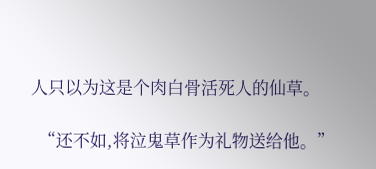人只以为这是个肉白骨活死人的仙草。

  “还不如,将泣鬼草作为礼物送给他。”